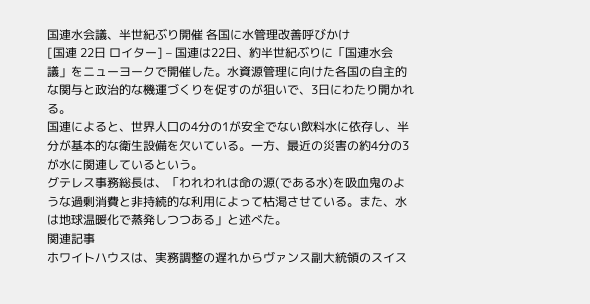国連水会議、半世紀ぶり開催 各国に水管理改善呼びかけ
[国連 22日 ロイター] – 国連は22日、約半世紀ぶりに「国連水会議」をニューヨークで開催した。水資源管理に向けた各国の自主的な関与と政治的な機運づくりを促すのが狙いで、3日にわたり開かれる。
国連によると、世界人口の4分の1が安全でない飲料水に依存し、半分が基本的な衛生設備を欠いている。一方、最近の災害の約4分の3が水に関連しているという。
グテレス事務総長は、「われわれは命の源(である水)を吸血鬼のような過剰消費と非持続的な利用によって枯渇させている。また、水は地球温暖化で蒸発しつつある」と述べた。
関連記事
ホワイトハウスは、実務調整の遅れからヴァンス副大統領のスイス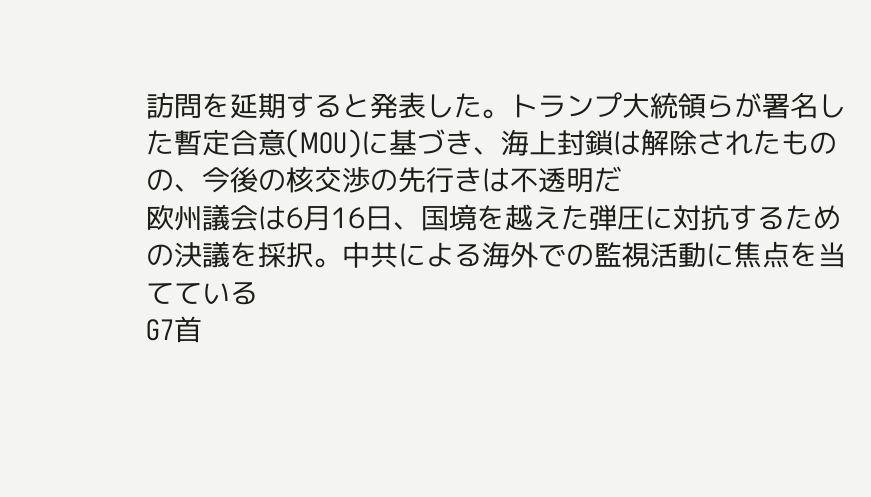訪問を延期すると発表した。トランプ大統領らが署名した暫定合意(MOU)に基づき、海上封鎖は解除されたものの、今後の核交渉の先行きは不透明だ
欧州議会は6月16日、国境を越えた弾圧に対抗するための決議を採択。中共による海外での監視活動に焦点を当てている
G7首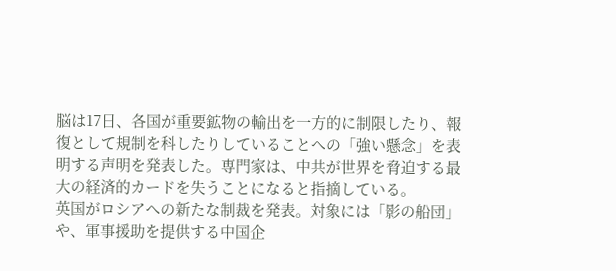脳は17日、各国が重要鉱物の輸出を一方的に制限したり、報復として規制を科したりしていることへの「強い懸念」を表明する声明を発表した。専門家は、中共が世界を脅迫する最大の経済的カードを失うことになると指摘している。
英国がロシアへの新たな制裁を発表。対象には「影の船団」や、軍事援助を提供する中国企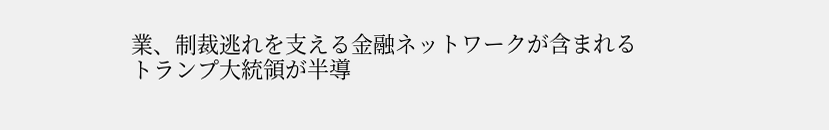業、制裁逃れを支える金融ネットワークが含まれる
トランプ大統領が半導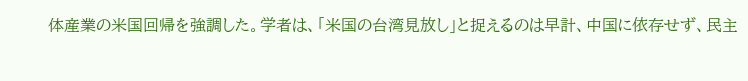体産業の米国回帰を強調した。学者は、「米国の台湾見放し」と捉えるのは早計、中国に依存せず、民主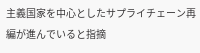主義国家を中心としたサプライチェーン再編が進んでいると指摘